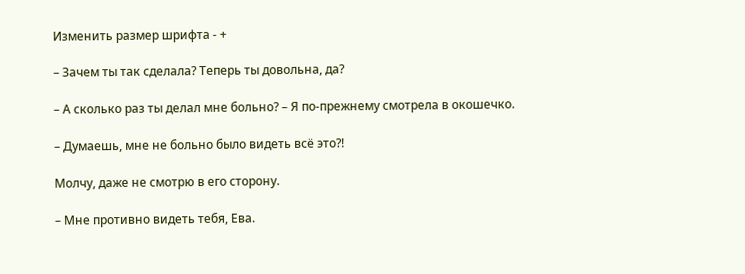Изменить размер шрифта - +

– Зачем ты так сделала? Теперь ты довольна, да?

– А сколько раз ты делал мне больно? – Я по-прежнему смотрела в окошечко.

– Думаешь, мне не больно было видеть всё это?!

Молчу, даже не смотрю в его сторону.

– Мне противно видеть тебя, Ева.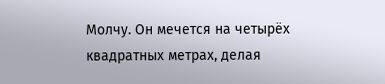Молчу. Он мечется на четырёх квадратных метрах, делая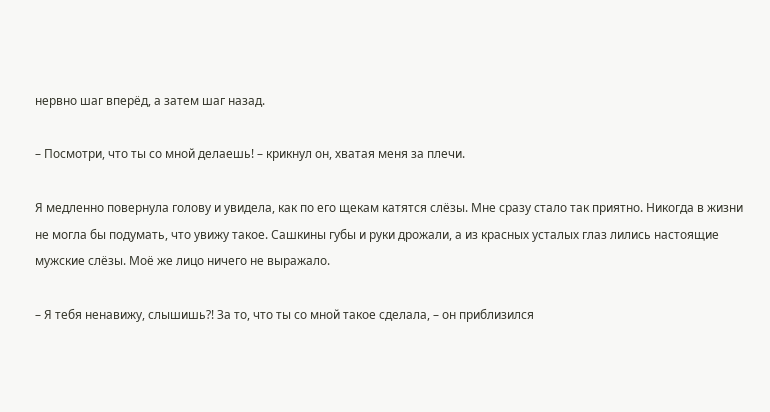нервно шаг вперёд, а затем шаг назад.

– Посмотри, что ты со мной делаешь! – крикнул он, хватая меня за плечи.

Я медленно повернула голову и увидела, как по его щекам катятся слёзы. Мне сразу стало так приятно. Никогда в жизни не могла бы подумать, что увижу такое. Сашкины губы и руки дрожали, а из красных усталых глаз лились настоящие мужские слёзы. Моё же лицо ничего не выражало.

– Я тебя ненавижу, слышишь?! За то, что ты со мной такое сделала, – он приблизился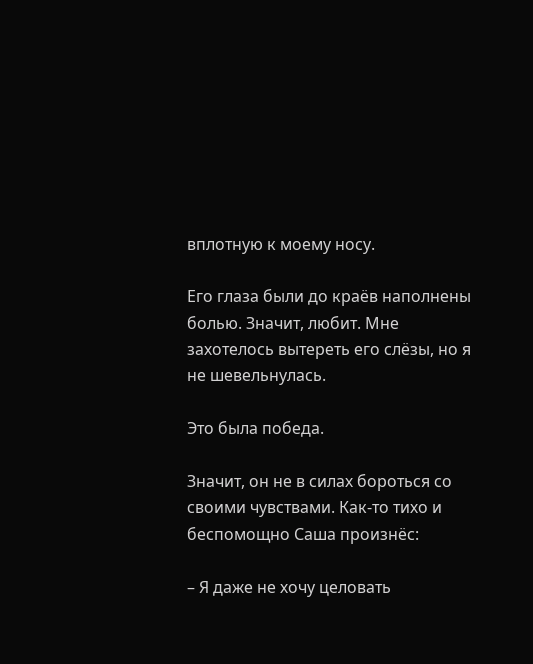вплотную к моему носу.

Его глаза были до краёв наполнены болью. Значит, любит. Мне захотелось вытереть его слёзы, но я не шевельнулась.

Это была победа.

Значит, он не в силах бороться со своими чувствами. Как-то тихо и беспомощно Саша произнёс:

– Я даже не хочу целовать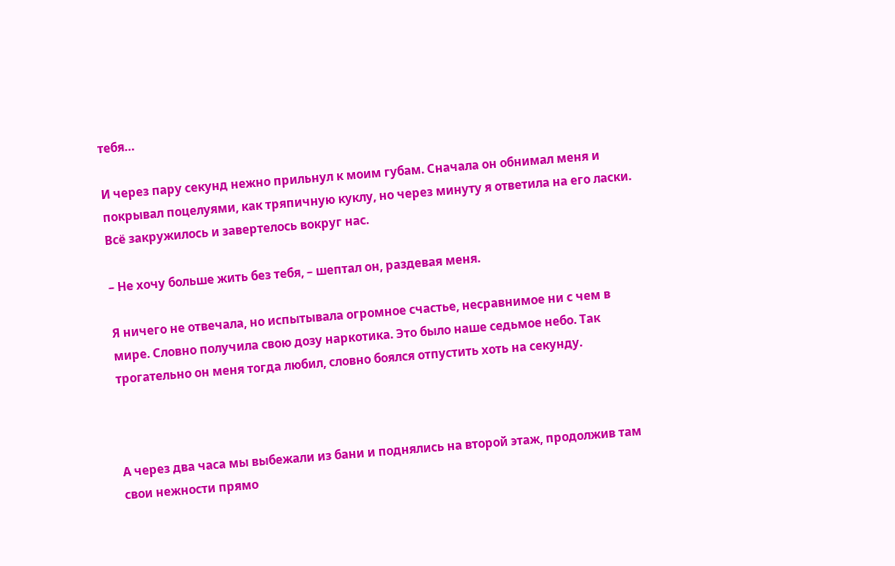тебя…

И через пару секунд нежно прильнул к моим губам. Сначала он обнимал меня и покрывал поцелуями, как тряпичную куклу, но через минуту я ответила на его ласки. Всё закружилось и завертелось вокруг нас.

– Не хочу больше жить без тебя, – шептал он, раздевая меня.

Я ничего не отвечала, но испытывала огромное счастье, несравнимое ни с чем в мире. Словно получила свою дозу наркотика. Это было наше седьмое небо. Так трогательно он меня тогда любил, словно боялся отпустить хоть на секунду.



А через два часа мы выбежали из бани и поднялись на второй этаж, продолжив там свои нежности прямо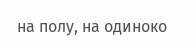на полу, на одиноко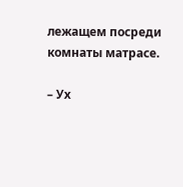лежащем посреди комнаты матрасе.

– Ух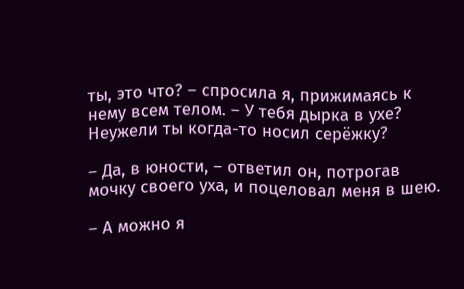ты, это что? – спросила я, прижимаясь к нему всем телом. – У тебя дырка в ухе? Неужели ты когда-то носил серёжку?

– Да, в юности, – ответил он, потрогав мочку своего уха, и поцеловал меня в шею.

– А можно я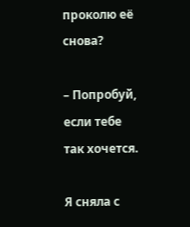проколю её снова?

– Попробуй, если тебе так хочется.

Я сняла с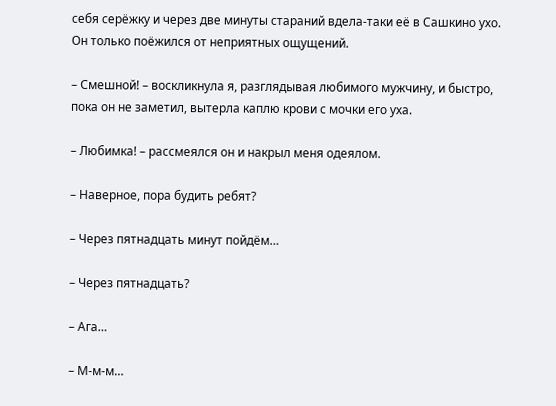себя серёжку и через две минуты стараний вдела-таки её в Сашкино ухо. Он только поёжился от неприятных ощущений.

– Смешной! – воскликнула я, разглядывая любимого мужчину, и быстро, пока он не заметил, вытерла каплю крови с мочки его уха.

– Любимка! – рассмеялся он и накрыл меня одеялом.

– Наверное, пора будить ребят?

– Через пятнадцать минут пойдём…

– Через пятнадцать?

– Ага…

– М-м-м…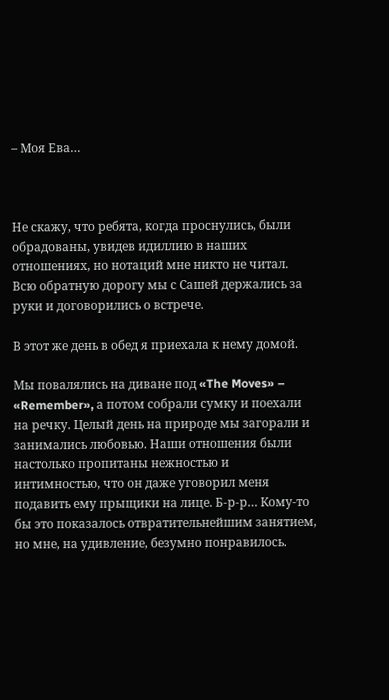– Моя Ева…



Не скажу, что ребята, когда проснулись, были обрадованы, увидев идиллию в наших отношениях, но нотаций мне никто не читал. Всю обратную дорогу мы с Сашей держались за руки и договорились о встрече.

В этот же день в обед я приехала к нему домой.

Мы повалялись на диване под «The Moves» – «Remember», а потом собрали сумку и поехали на речку. Целый день на природе мы загорали и занимались любовью. Наши отношения были настолько пропитаны нежностью и интимностью, что он даже уговорил меня подавить ему прыщики на лице. Б-р-р… Кому-то бы это показалось отвратительнейшим занятием, но мне, на удивление, безумно понравилось.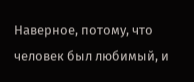Наверное, потому, что человек был любимый, и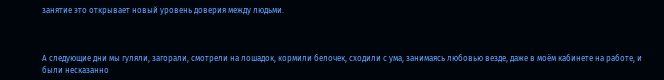занятие это открывает новый уровень доверия между людьми.



А следующие дни мы гуляли, загорали, смотрели на лошадок, кормили белочек, сходили с ума, занимаясь любовью везде, даже в моём кабинете на работе, и были несказанно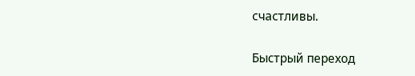счастливы.

Быстрый переход